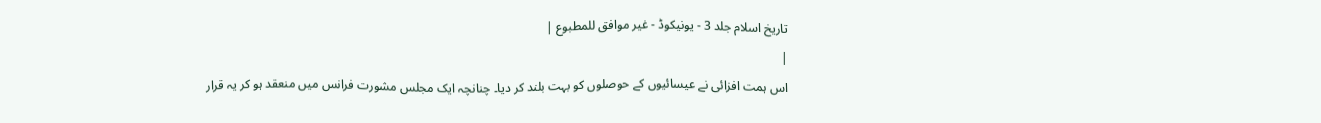تاریخ اسلام جلد 3 - یونیکوڈ - غیر موافق للمطبوع |
|
اس ہمت افزائی نے عیسائیوں کے حوصلوں کو بہت بلند کر دیا۔ چنانچہ ایک مجلس مشورت فرانس میں منعقد ہو کر یہ قرار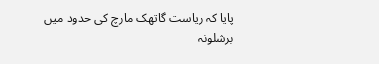پایا کہ ریاست گاتھک مارچ کی حدود میں برشلونہ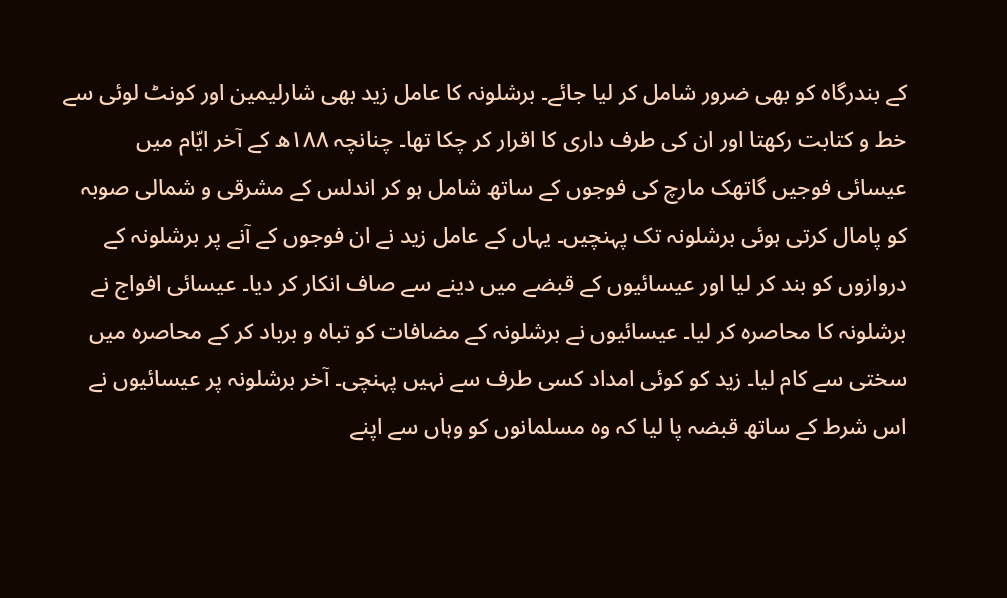کے بندرگاہ کو بھی ضرور شامل کر لیا جائے۔ برشلونہ کا عامل زید بھی شارلیمین اور کونٹ لوئی سے خط و کتابت رکھتا اور ان کی طرف داری کا اقرار کر چکا تھا۔ چنانچہ ۱۸۸ھ کے آخر ایّام میں عیسائی فوجیں گاتھک مارچ کی فوجوں کے ساتھ شامل ہو کر اندلس کے مشرقی و شمالی صوبہ کو پامال کرتی ہوئی برشلونہ تک پہنچیں۔ یہاں کے عامل زید نے ان فوجوں کے آنے پر برشلونہ کے دروازوں کو بند کر لیا اور عیسائیوں کے قبضے میں دینے سے صاف انکار کر دیا۔ عیسائی افواج نے برشلونہ کا محاصرہ کر لیا۔ عیسائیوں نے برشلونہ کے مضافات کو تباہ و برباد کر کے محاصرہ میں سختی سے کام لیا۔ زید کو کوئی امداد کسی طرف سے نہیں پہنچی۔ آخر برشلونہ پر عیسائیوں نے اس شرط کے ساتھ قبضہ پا لیا کہ وہ مسلمانوں کو وہاں سے اپنے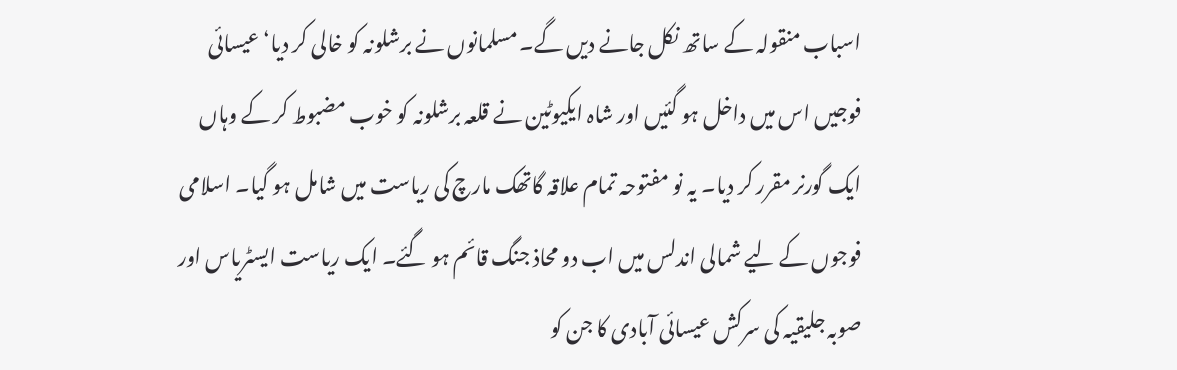اسباب منقولہ کے ساتھ نکل جانے دیں گے۔ مسلمانوں نے برشلونہ کو خالی کر دیا‘ عیسائی فوجیں اس میں داخل ہو گئیں اور شاہ ایکیوٹین نے قلعہ برشلونہ کو خوب مضبوط کر کے وہاں ایک گورنر مقرر کر دیا۔ یہ نو مفتوحہ تمام علاقہ گاتھک مارچ کی ریاست میں شامل ہو گیا۔ اسلامی فوجوں کے لیے شمالی اندلس میں اب دو محاذ جنگ قائم ہو گئے۔ ایک ریاست ایسٹریاس اور صوبہ جلیقیہ کی سرکش عیسائی آبادی کا جن کو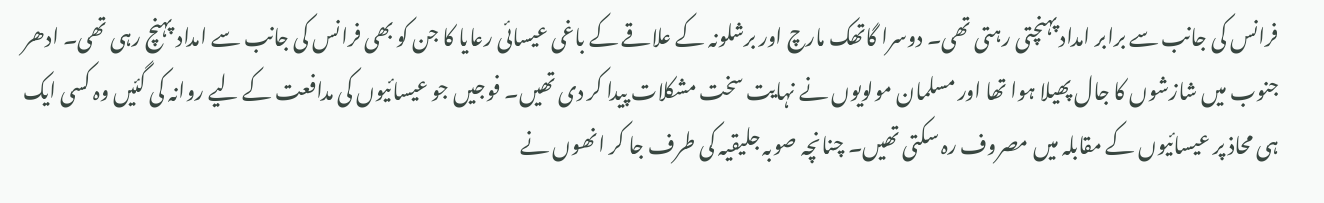فرانس کی جانب سے برابر امداد پہنچتی رہتی تھی۔ دوسرا گاتھک مارچ اور برشلونہ کے علاقے کے باغی عیسائی رعایا کا جن کو بھی فرانس کی جانب سے امداد پہنچ رہی تھی۔ ادھر جنوب میں شازشوں کا جال پھیلا ہوا تھا اور مسلمان مولویوں نے نہایت سخت مشکلات پیدا کر دی تھیں۔ فوجیں جو عیسائیوں کی مدافعت کے لیے روانہ کی گئیں وہ کسی ایک ہی محاذ پر عیسائیوں کے مقابلہ میں مصروف رہ سکتی تھیں۔ چنانچہ صوبہ جلیقیہ کی طرف جا کر انھوں نے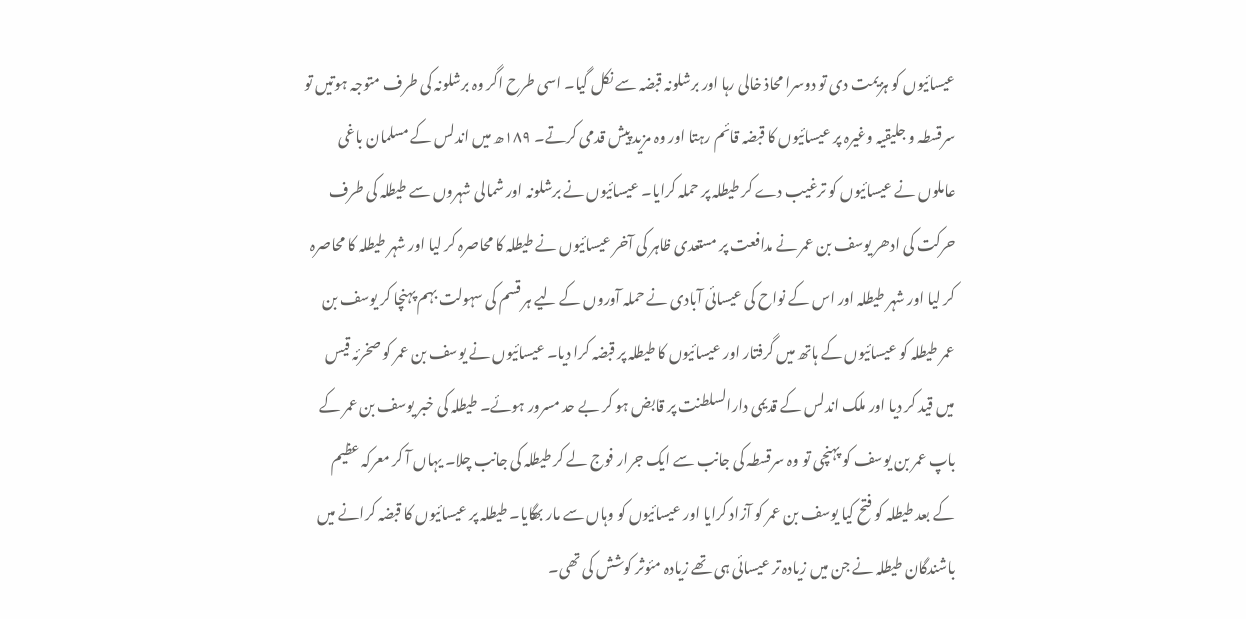عیسائیوں کو ہزیمت دی تو دوسرا محاذ خالی رہا اور برشلونہ قبضہ سے نکل گیا۔ اسی طرح اگر وہ برشلونہ کی طرف متوجہ ہوتیں تو سرقسطہ و جلیقیہ وغیرہ پر عیسائیوں کا قبضہ قائم رہتا اور وہ مزید پیش قدمی کرتے۔ ۱۸۹ھ میں اندلس کے مسلمان باغی عاملوں نے عیسائیوں کو ترغیب دے کر طیطلہ پر حملہ کرایا۔ عیسائیوں نے برشلونہ اور شمالی شہروں سے طیطلہ کی طرف حرکت کی ادھر یوسف بن عمر نے مدافعت پر مستعدی ظاہر کی آخر عیسائیوں نے طیطلہ کا محاصرہ کر لیا اور شہر طیطلہ کا محاصرہ کر لیا اور شہر طیطلہ اور اس کے نواح کی عیسائی آبادی نے حملہ آوروں کے لیے ہر قسم کی سہولت بہم پہنچا کر یوسف بن عمر طیطلہ کو عیسائیوں کے ہاتھ میں گرفتار اور عیسائیوں کا طیطلہ پر قبضہ کرا دیا۔ عیسائیوں نے یوسف بن عمر کو صخرئہ قیس میں قید کر دیا اور ملک اندلس کے قدیمی دارالسلطنت پر قابض ہو کر بے حد مسرور ہوئے۔ طیطلہ کی خبر یوسف بن عمر کے باپ عمر بن یوسف کو پہنچی تو وہ سرقسطہ کی جانب سے ایک جرار فوج لے کر طیطلہ کی جانب چلا۔ یہاں آ کر معرکہ عظیم کے بعد طیطلہ کو فتح کیا یوسف بن عمر کو آزاد کرایا اور عیسائیوں کو وہاں سے مار بھگایا۔ طیطلہ پر عیسائیوں کا قبضہ کرانے میں باشندگان طیطلہ نے جن میں زیادہ تر عیسائی ہی تھے زیادہ مئوثر کوشش کی تھی۔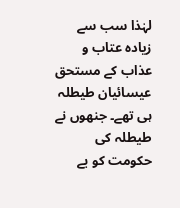لہٰذا سب سے زیادہ عتاب و عذاب کے مستحق عیسائیان طیطلہ ہی تھے۔ جنھوں نے طیطلہ کی حکومت کو بے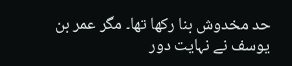حد مخدوش بنا رکھا تھا۔ مگر عمر بن یوسف نے نہایت دور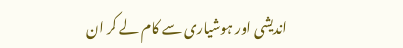اندیشی اور ہوشیاری سے کام لے کر ان